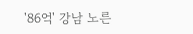'86억' 강남 노른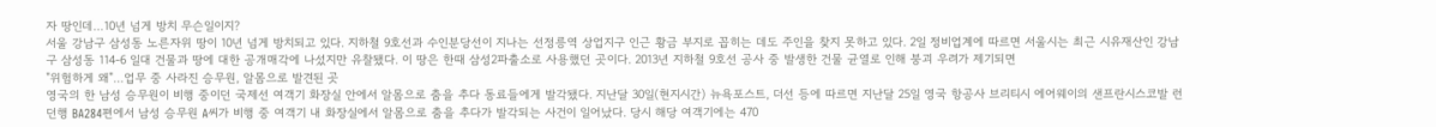자 땅인데…10년 넘게 방치 무슨일이지?
서울 강남구 삼성동 노른자위 땅이 10년 넘게 방치되고 있다. 지하철 9호선과 수인분당선이 지나는 선정릉역 상업지구 인근 황금 부지로 꼽히는 데도 주인을 찾지 못하고 있다. 2일 정비업계에 따르면 서울시는 최근 시유재산인 강남구 삼성동 114-6 일대 건물과 땅에 대한 공개매각에 나섰지만 유찰됐다. 이 땅은 한때 삼성2파출소로 사용했던 곳이다. 2013년 지하철 9호선 공사 중 발생한 건물 균열로 인해 붕괴 우려가 제기되면
"위험하게 왜"…업무 중 사라진 승무원, 알몸으로 발견된 곳
영국의 한 남성 승무원이 비행 중이던 국제선 여객기 화장실 안에서 알몸으로 춤을 추다 동료들에게 발각됐다. 지난달 30일(현지시간) 뉴욕포스트, 더선 등에 따르면 지난달 25일 영국 항공사 브리티시 에어웨이의 샌프란시스코발 런던행 BA284편에서 남성 승무원 A씨가 비행 중 여객기 내 화장실에서 알몸으로 춤을 추다가 발각되는 사건이 일어났다. 당시 해당 여객기에는 470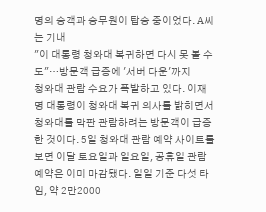명의 승객과 승무원이 탑승 중이었다. A씨는 기내
"이 대통령 청와대 복귀하면 다시 못 볼 수도"…방문객 급증에 '서버 다운'까지
청와대 관람 수요가 폭발하고 있다. 이재명 대통령이 청와대 복귀 의사를 밝히면서 청와대를 막판 관람하려는 방문객이 급증한 것이다. 5일 청와대 관람 예약 사이트를 보면 이달 토요일과 일요일, 공휴일 관람 예약은 이미 마감됐다. 일일 기준 다섯 타임, 약 2만2000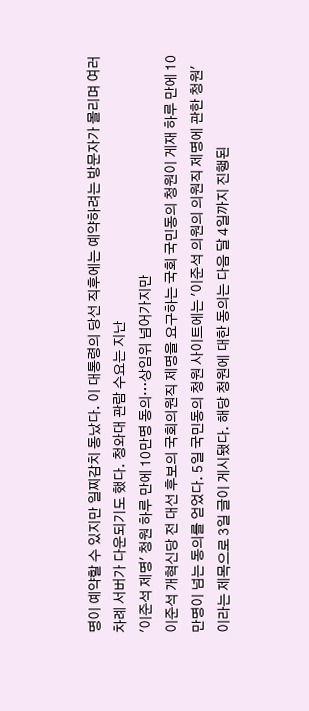명이 예약할 수 있지만 일찌감치 동났다. 이 대통령의 당선 직후에는 예약하려는 방문자가 몰리며 여러 차례 서버가 다운되기도 했다. 청와대 관람 수요는 지난
'이준석 제명' 청원 하루 만에 10만명 동의…상임위 넘어가지만
이준석 개혁신당 전 대선 후보의 국회의원직 제명을 요구하는 국회 국민동의 청원이 게재 하루 만에 10만명이 넘는 동의를 얻었다. 5일 국민동의 청원 사이트에는 '이준석 의원의 의원직 제명에 관한 청원'이라는 제목으로 3일 글이 게시됐다. 해당 청원에 대한 동의는 다음 달 4일까지 진행된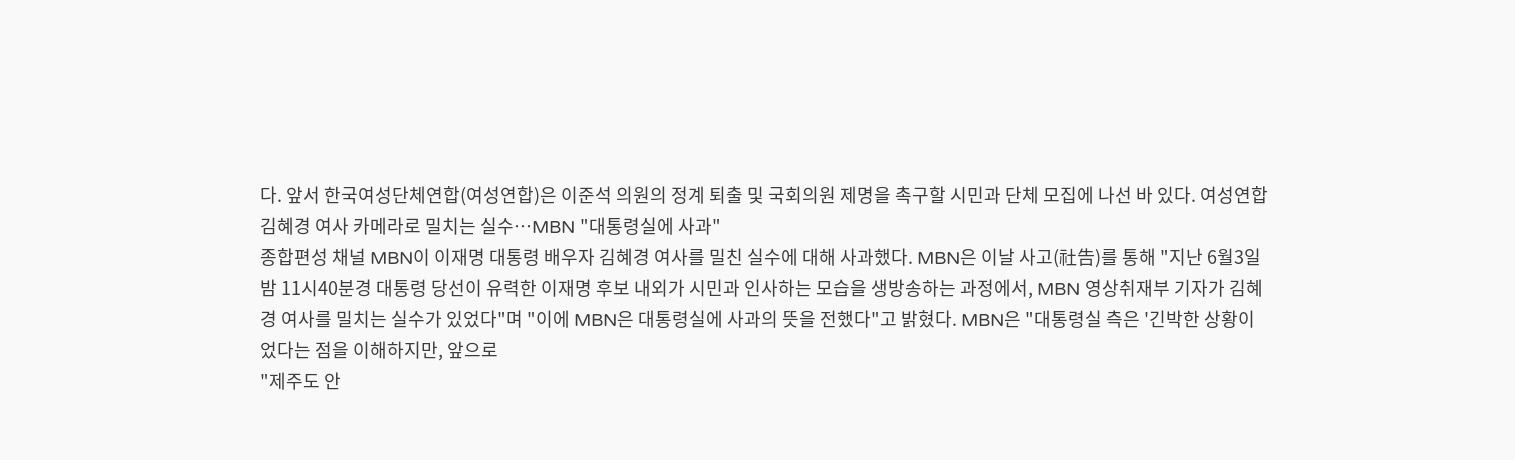다. 앞서 한국여성단체연합(여성연합)은 이준석 의원의 정계 퇴출 및 국회의원 제명을 촉구할 시민과 단체 모집에 나선 바 있다. 여성연합
김혜경 여사 카메라로 밀치는 실수…MBN "대통령실에 사과"
종합편성 채널 MBN이 이재명 대통령 배우자 김혜경 여사를 밀친 실수에 대해 사과했다. MBN은 이날 사고(社告)를 통해 "지난 6월3일 밤 11시40분경 대통령 당선이 유력한 이재명 후보 내외가 시민과 인사하는 모습을 생방송하는 과정에서, MBN 영상취재부 기자가 김혜경 여사를 밀치는 실수가 있었다"며 "이에 MBN은 대통령실에 사과의 뜻을 전했다"고 밝혔다. MBN은 "대통령실 측은 '긴박한 상황이었다는 점을 이해하지만, 앞으로
"제주도 안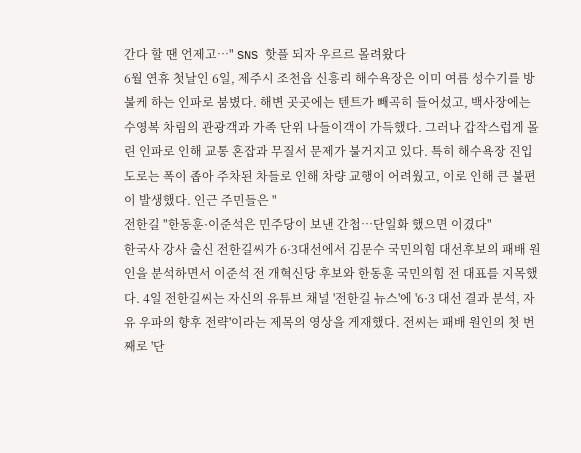간다 할 땐 언제고…" SNS 핫플 되자 우르르 몰려왔다
6월 연휴 첫날인 6일, 제주시 조천읍 신흥리 해수욕장은 이미 여름 성수기를 방불케 하는 인파로 붐볐다. 해변 곳곳에는 텐트가 빼곡히 들어섰고, 백사장에는 수영복 차림의 관광객과 가족 단위 나들이객이 가득했다. 그러나 갑작스럽게 몰린 인파로 인해 교통 혼잡과 무질서 문제가 불거지고 있다. 특히 해수욕장 진입 도로는 폭이 좁아 주차된 차들로 인해 차량 교행이 어려웠고, 이로 인해 큰 불편이 발생했다. 인근 주민들은 "
전한길 "한동훈·이준석은 민주당이 보낸 간첩…단일화 했으면 이겼다"
한국사 강사 출신 전한길씨가 6·3대선에서 김문수 국민의힘 대선후보의 패배 원인을 분석하면서 이준석 전 개혁신당 후보와 한동훈 국민의힘 전 대표를 지목했다. 4일 전한길씨는 자신의 유튜브 채널 '전한길 뉴스'에 '6·3 대선 결과 분석, 자유 우파의 향후 전략'이라는 제목의 영상을 게재했다. 전씨는 패배 원인의 첫 번째로 '단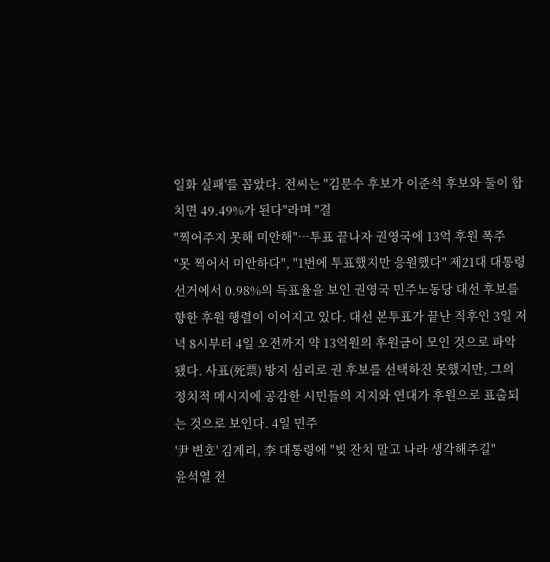일화 실패'를 꼽았다. 전씨는 "김문수 후보가 이준석 후보와 둘이 합치면 49.49%가 된다"라며 "결
"찍어주지 못해 미안해"…투표 끝나자 권영국에 13억 후원 폭주
"못 찍어서 미안하다", "1번에 투표했지만 응원했다" 제21대 대통령 선거에서 0.98%의 득표율을 보인 권영국 민주노동당 대선 후보를 향한 후원 행렬이 이어지고 있다. 대선 본투표가 끝난 직후인 3일 저녁 8시부터 4일 오전까지 약 13억원의 후원금이 모인 것으로 파악됐다. 사표(死票) 방지 심리로 권 후보를 선택하진 못했지만, 그의 정치적 메시지에 공감한 시민들의 지지와 연대가 후원으로 표출되는 것으로 보인다. 4일 민주
'尹 변호' 김계리, 李 대통령에 "빚 잔치 말고 나라 생각해주길"
윤석열 전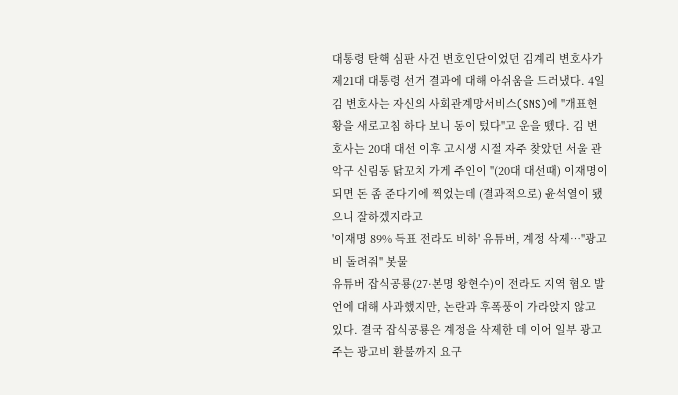대통령 탄핵 심판 사건 변호인단이었던 김계리 변호사가 제21대 대통령 선거 결과에 대해 아쉬움을 드러냈다. 4일 김 변호사는 자신의 사회관계망서비스(SNS)에 "개표현황을 새로고침 하다 보니 동이 텄다"고 운을 뗐다. 김 변호사는 20대 대선 이후 고시생 시절 자주 찾았던 서울 관악구 신림동 닭꼬치 가게 주인이 "(20대 대선때) 이재명이 되면 돈 좀 준다기에 찍었는데 (결과적으로) 윤석열이 됐으니 잘하겠지라고
'이재명 89% 득표 전라도 비하' 유튜버, 계정 삭제…"광고비 돌려줘" 봇물
유튜버 잡식공룡(27·본명 왕현수)이 전라도 지역 혐오 발언에 대해 사과했지만, 논란과 후폭풍이 가라앉지 않고 있다. 결국 잡식공룡은 계정을 삭제한 데 이어 일부 광고주는 광고비 환불까지 요구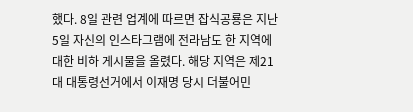했다. 8일 관련 업계에 따르면 잡식공룡은 지난 5일 자신의 인스타그램에 전라남도 한 지역에 대한 비하 게시물을 올렸다. 해당 지역은 제21대 대통령선거에서 이재명 당시 더불어민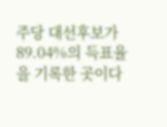주당 대선후보가 89.04%의 득표율을 기록한 곳이다